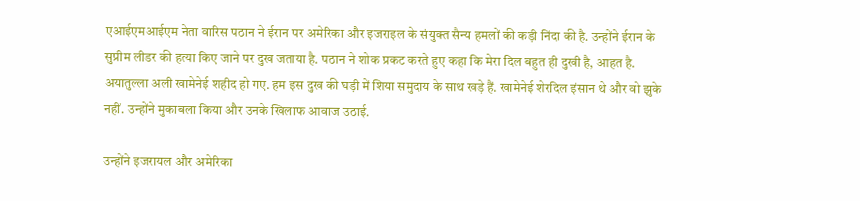एआईएमआईएम नेता वारिस पठान ने ईरान पर अमेरिका और इजराइल के संयुक्त सैन्य हमलों की कड़ी निंदा की है. उन्होंने ईरान के सुप्रीम लीडर की हत्या किए जाने पर दुख जताया है. पठान ने शोक प्रकट करते हुए कहा कि मेरा दिल बहुत ही दुखी है, आहत है. अयातुल्ला अली खामेनेई शहीद हो गए. हम इस दुख की घड़ी में शिया समुदाय के साथ खड़े हैं. खामेनेई शेरदिल इंसान थे और वो झुके नहीं. उन्होंने मुकाबला किया और उनके खिलाफ आवाज उठाई.

उन्होंने इजरायल और अमेरिका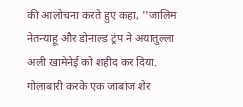की आलोचना करते हुए कहा, ''जालिम नेतन्याहू और डोनाल्ड ट्रंप ने अयातुल्ला अली खामेनेई को शहीद कर दिया. गोलाबारी करके एक जाबांज शेर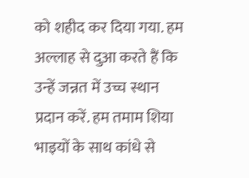को शहीद कर दिया गया. हम अल्लाह से दुआ करते हैं कि उन्हें जन्नत में उच्च स्थान प्रदान करें. हम तमाम शिया भाइयों के साथ कांधे से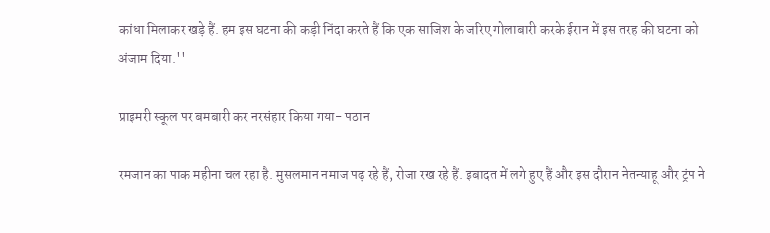कांधा मिलाकर खड़े हैं. हम इस घटना की कड़ी निंदा करते हैं कि एक साजिश के जरिए गोलाबारी करके ईरान में इस तरह की घटना को अंजाम दिया.''

प्राइमरी स्कूल पर बमबारी कर नरसंहार किया गया- पठान

रमजान का पाक महीना चल रहा है. मुसलमान नमाज पढ़ रहे हैं, रोजा रख रहे हैं. इबादत में लगे हुए हैं और इस दौरान नेतन्याहू और ट्रंप ने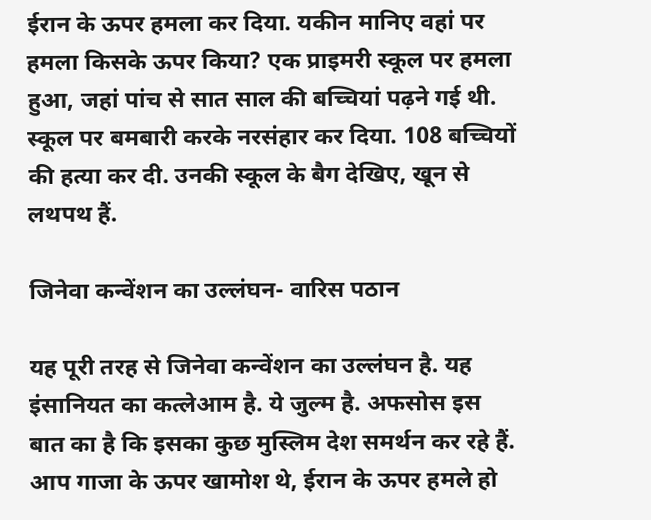ईरान के ऊपर हमला कर दिया. यकीन मानिए वहां पर हमला किसके ऊपर किया? एक प्राइमरी स्कूल पर हमला हुआ, जहां पांच से सात साल की बच्चियां पढ़ने गई थी. स्कूल पर बमबारी करके नरसंहार कर दिया. 108 बच्चियों की हत्या कर दी. उनकी स्कूल के बैग देखिए, खून से लथपथ हैं.

जिनेवा कन्वेंशन का उल्लंघन- वारिस पठान

यह पूरी तरह से जिनेवा कन्वेंशन का उल्लंघन है. यह इंसानियत का कत्लेआम है. ये जुल्म है. अफसोस इस बात का है कि इसका कुछ मुस्लिम देश समर्थन कर रहे हैं. आप गाजा के ऊपर खामोश थे, ईरान के ऊपर हमले हो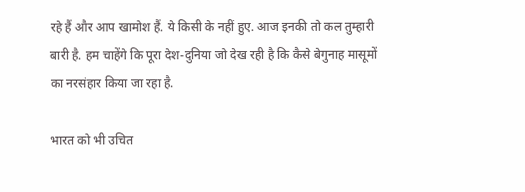रहे हैं और आप खामोश हैं. ये किसी के नहीं हुए. आज इनकी तो कल तुम्हारी बारी है. हम चाहेंगे कि पूरा देश-दुनिया जो देख रही है कि कैसे बेगुनाह मासूमों का नरसंहार किया जा रहा है.

भारत को भी उचित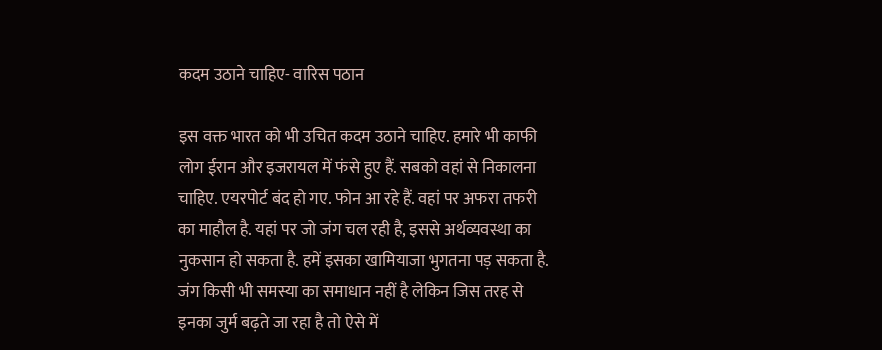कदम उठाने चाहिए- वारिस पठान

इस वक्त भारत को भी उचित कदम उठाने चाहिए. हमारे भी काफी लोग ईरान और इजरायल में फंसे हुए हैं. सबको वहां से निकालना चाहिए. एयरपोर्ट बंद हो गए. फोन आ रहे हैं. वहां पर अफरा तफरी का माहौल है. यहां पर जो जंग चल रही है, इससे अर्थव्यवस्था का नुकसान हो सकता है. हमें इसका खामियाजा भुगतना पड़ सकता है. जंग किसी भी समस्या का समाधान नहीं है लेकिन जिस तरह से इनका जुर्म बढ़ते जा रहा है तो ऐसे में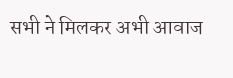सभी ने मिलकर अभी आवाज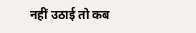नहीं उठाई तो कब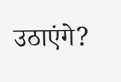उठाएंगे?